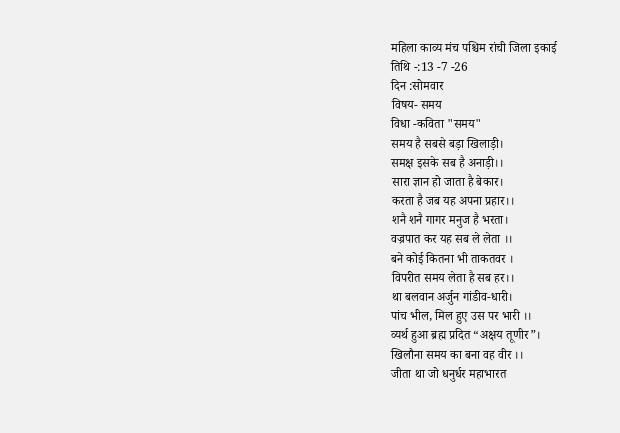महिला काव्य मंच पश्चिम रांची जिला इकाई
तिथि -:13 -7 -26
दिन :सोमवार
विषय- समय
विधा -कविता "समय"
समय है सबसे बड़ा खिलाड़ी।
समक्ष इसके सब है अनाड़ी।।
सारा ज्ञान हो जाता है बेकार।
करता है जब यह अपना प्रहार।।
शनै शनै गागर मनुज है भरता।
वज्रपात कर यह सब ले लेता ।।
बने कोई कितना भी ताकतवर ।
विपरीत समय लेता है सब हर।।
था बलवान अर्जुन गांडीव-धारी।
पांच भील, मिल हुए उस पर भारी ।।
व्यर्थ हुआ ब्रह्म प्रदित “अक्षय तूणीर”।
खिलौना समय का बना वह वीर ।।
जीता था जो धनुर्धर महाभारत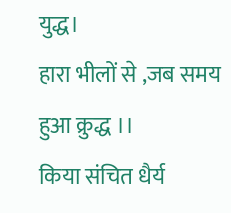युद्ध।
हारा भीलों से ,जब समय हुआ क्रुद्ध ।।
किया संचित धैर्य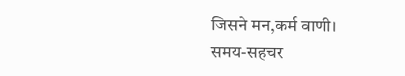जिसने मन,कर्म वाणी।
समय-सहचर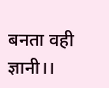बनता वही ज्ञानी।।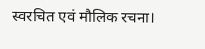स्वरचित एवं मौलिक रचना।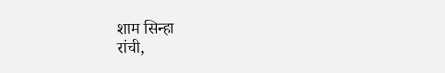शाम सिन्हा
रांची,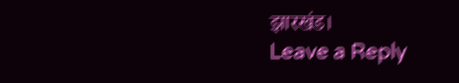झारखंड।
Leave a Reply